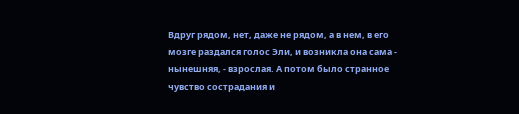Вдруг рядом, нет, даже не рядом, а в нем, в его мозге раздался голос Эли, и возникла она сама - нынешняя, - взрослая. А потом было странное чувство сострадания и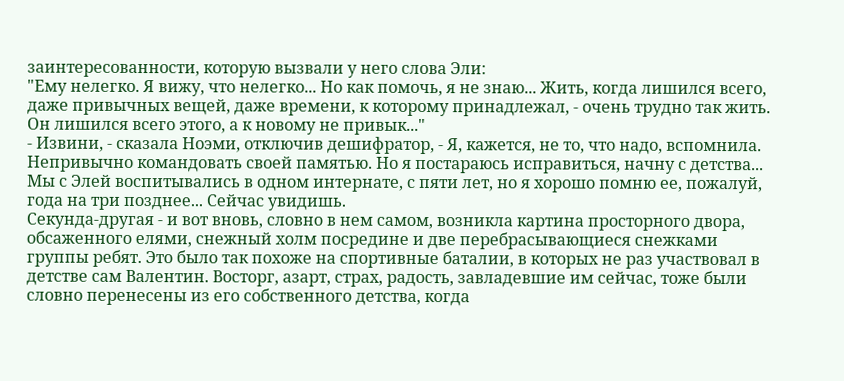заинтересованности, которую вызвали у него слова Эли:
"Ему нелегко. Я вижу, что нелегко... Но как помочь, я не знаю... Жить, когда лишился всего, даже привычных вещей, даже времени, к которому принадлежал, - очень трудно так жить. Он лишился всего этого, а к новому не привык..."
- Извини, - сказала Ноэми, отключив дешифратор, - Я, кажется, не то, что надо, вспомнила. Непривычно командовать своей памятью. Но я постараюсь исправиться, начну с детства... Мы с Элей воспитывались в одном интернате, с пяти лет, но я хорошо помню ее, пожалуй, года на три позднее... Сейчас увидишь.
Секунда-другая - и вот вновь, словно в нем самом, возникла картина просторного двора, обсаженного елями, снежный холм посредине и две перебрасывающиеся снежками группы ребят. Это было так похоже на спортивные баталии, в которых не раз участвовал в детстве сам Валентин. Восторг, азарт, страх, радость, завладевшие им сейчас, тоже были словно перенесены из его собственного детства, когда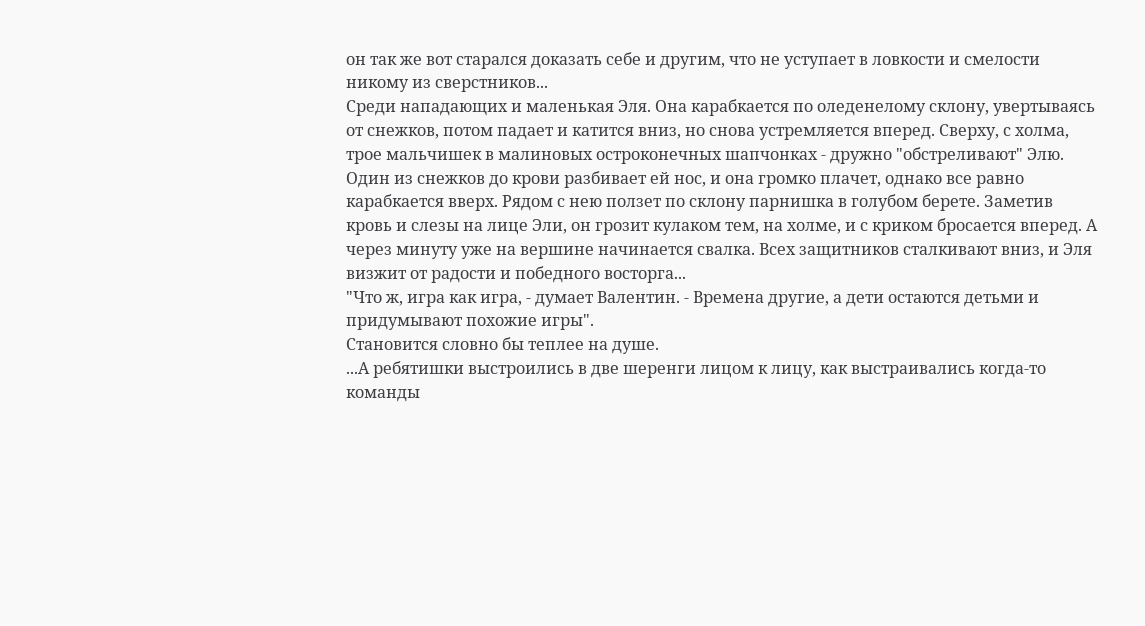он так же вот старался доказать себе и другим, что не уступает в ловкости и смелости никому из сверстников...
Среди нападающих и маленькая Эля. Она карабкается по оледенелому склону, увертываясь от снежков, потом падает и катится вниз, но снова устремляется вперед. Сверху, с холма, трое мальчишек в малиновых остроконечных шапчонках - дружно "обстреливают" Элю. Один из снежков до крови разбивает ей нос, и она громко плачет, однако все равно карабкается вверх. Рядом с нею ползет по склону парнишка в голубом берете. Заметив кровь и слезы на лице Эли, он грозит кулаком тем, на холме, и с криком бросается вперед. А через минуту уже на вершине начинается свалка. Всех защитников сталкивают вниз, и Эля визжит от радости и победного восторга...
"Что ж, игра как игра, - думает Валентин. - Времена другие, а дети остаются детьми и придумывают похожие игры".
Становится словно бы теплее на душе.
...А ребятишки выстроились в две шеренги лицом к лицу, как выстраивались когда-то команды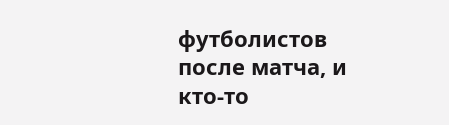футболистов после матча, и кто-то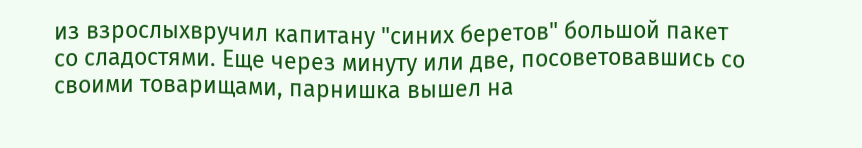из взрослыхвручил капитану "синих беретов" большой пакет со сладостями. Еще через минуту или две, посоветовавшись со своими товарищами, парнишка вышел на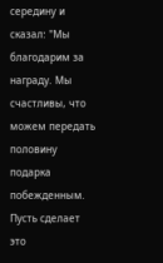середину и сказал: "Мы благодарим за награду. Мы счастливы, что можем передать половину подарка побежденным. Пусть сделает это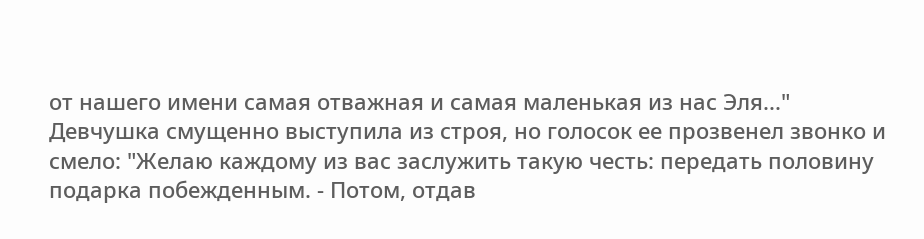от нашего имени самая отважная и самая маленькая из нас Эля..."
Девчушка смущенно выступила из строя, но голосок ее прозвенел звонко и смело: "Желаю каждому из вас заслужить такую честь: передать половину подарка побежденным. - Потом, отдав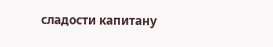сладости капитану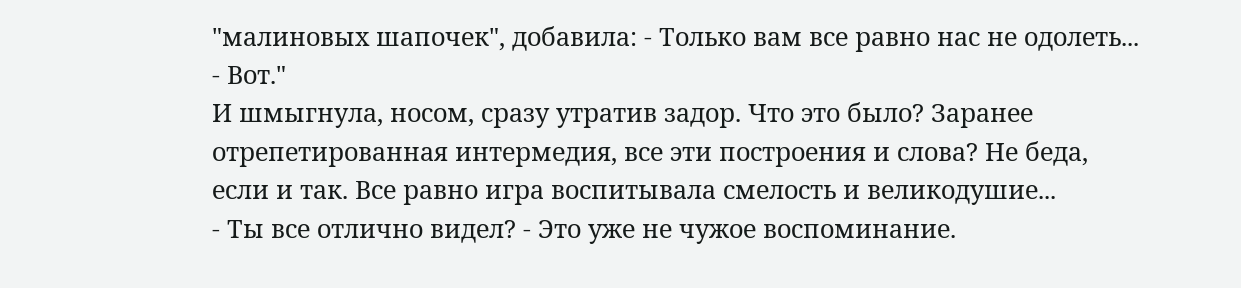"малиновых шапочек", добавила: - Только вам все равно нас не одолеть... - Вот."
И шмыгнула, носом, сразу утратив задор. Что это было? Заранее отрепетированная интермедия, все эти построения и слова? Не беда, если и так. Все равно игра воспитывала смелость и великодушие...
- Ты все отлично видел? - Это уже не чужое воспоминание.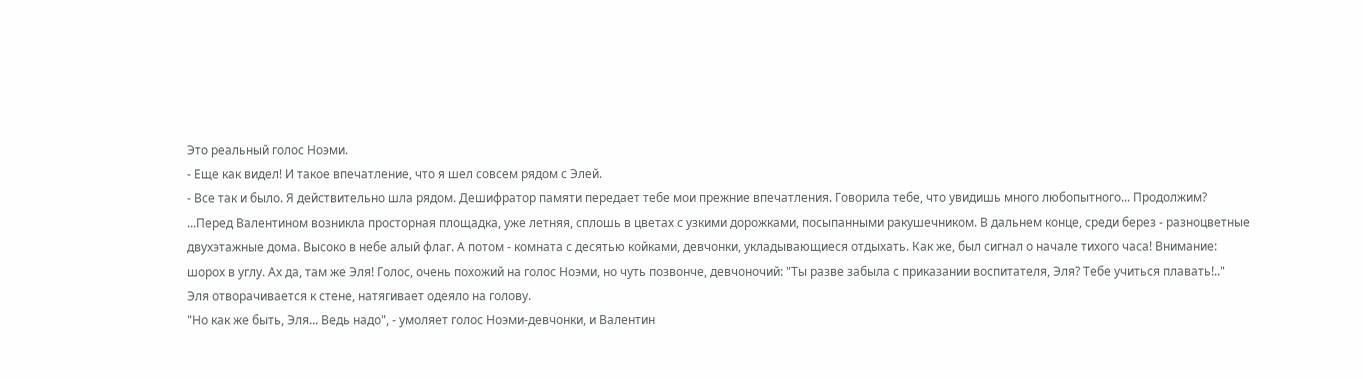Это реальный голос Ноэми.
- Еще как видел! И такое впечатление, что я шел совсем рядом с Элей.
- Все так и было. Я действительно шла рядом. Дешифратор памяти передает тебе мои прежние впечатления. Говорила тебе, что увидишь много любопытного... Продолжим?
...Перед Валентином возникла просторная площадка, уже летняя, сплошь в цветах с узкими дорожками, посыпанными ракушечником. В дальнем конце, среди берез - разноцветные двухэтажные дома. Высоко в небе алый флаг. А потом - комната с десятью койками, девчонки, укладывающиеся отдыхать. Как же, был сигнал о начале тихого часа! Внимание: шорох в углу. Ах да, там же Эля! Голос, очень похожий на голос Ноэми, но чуть позвонче, девчоночий: "Ты разве забыла с приказании воспитателя, Эля? Тебе учиться плавать!.."
Эля отворачивается к стене, натягивает одеяло на голову.
"Но как же быть, Эля... Ведь надо", - умоляет голос Ноэми-девчонки, и Валентин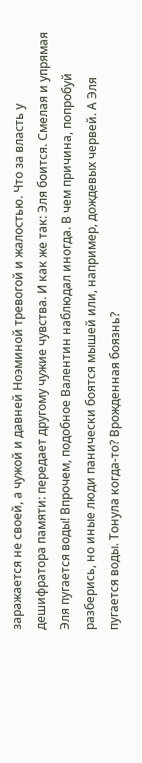заражается не своей, а чужой и давней Ноэминой тревогой и жалостью. Что за власть у дешифратора памяти: передает другому чужие чувства. И как же так: Эля боится. Смелая и упрямая Эля пугается воды! Впрочем, подобное Валентин наблюдал иногда. В чем причина, попробуй разберись, но иные люди панически боятся мышей или, например, дождевых червей. А Эля пугается воды. Тонула когда-то? Врожденная боязнь?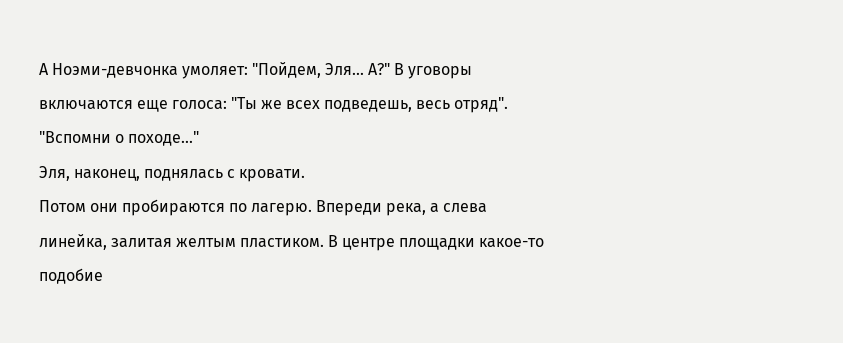А Ноэми-девчонка умоляет: "Пойдем, Эля... А?" В уговоры включаются еще голоса: "Ты же всех подведешь, весь отряд". "Вспомни о походе..."
Эля, наконец, поднялась с кровати.
Потом они пробираются по лагерю. Впереди река, а слева линейка, залитая желтым пластиком. В центре площадки какое-то подобие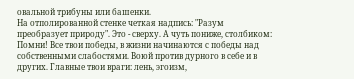овальной трибуны или башенки.
На отполированной стенке четкая надпись: "Разум преобразует природу". Это - сверху. А чуть пониже, столбиком: Помни! Все твои победы, в жизни начинаются с победы над собственными слабостями. Воюй против дурного в себе и в других. Главные твои враги: лень, эгоизм,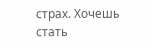страх. Хочешь стать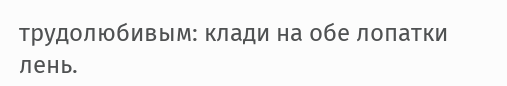трудолюбивым: клади на обе лопатки лень.